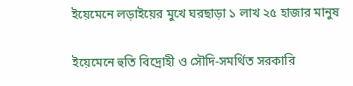ইয়েমেনে লড়াইয়ের মুখে ঘরছাড়া ১ লাখ ২৫ হাজার মানুষ

ইয়েমেনে হুতি বিদ্রোহী ও সৌদি-সমর্থিত সরকারি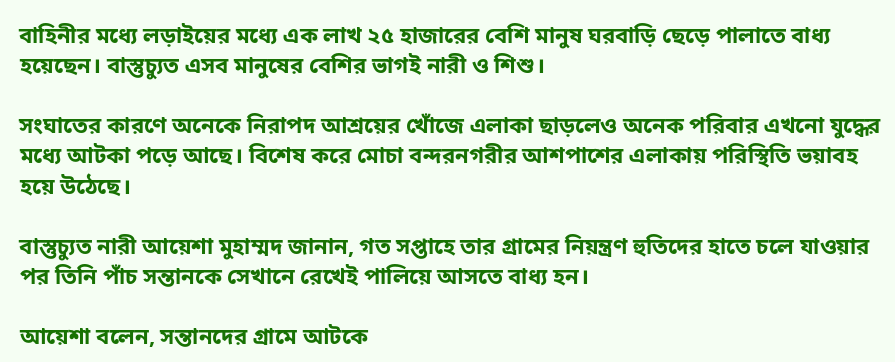বাহিনীর মধ্যে লড়াইয়ের মধ্যে এক লাখ ২৫ হাজারের বেশি মানুষ ঘরবাড়ি ছেড়ে পালাতে বাধ্য হয়েছেন। বাস্তুচ্যুত এসব মানুষের বেশির ভাগই নারী ও শিশু।

সংঘাতের কারণে অনেকে নিরাপদ আশ্রয়ের খোঁজে এলাকা ছাড়লেও অনেক পরিবার এখনো যুদ্ধের মধ্যে আটকা পড়ে আছে। বিশেষ করে মোচা বন্দরনগরীর আশপাশের এলাকায় পরিস্থিতি ভয়াবহ হয়ে উঠেছে।

বাস্তুচ্যুত নারী আয়েশা মুহাম্মদ জানান, গত সপ্তাহে তার গ্রামের নিয়ন্ত্রণ হুতিদের হাতে চলে যাওয়ার পর তিনি পাঁচ সন্তানকে সেখানে রেখেই পালিয়ে আসতে বাধ্য হন।

আয়েশা বলেন, সন্তানদের গ্রামে আটকে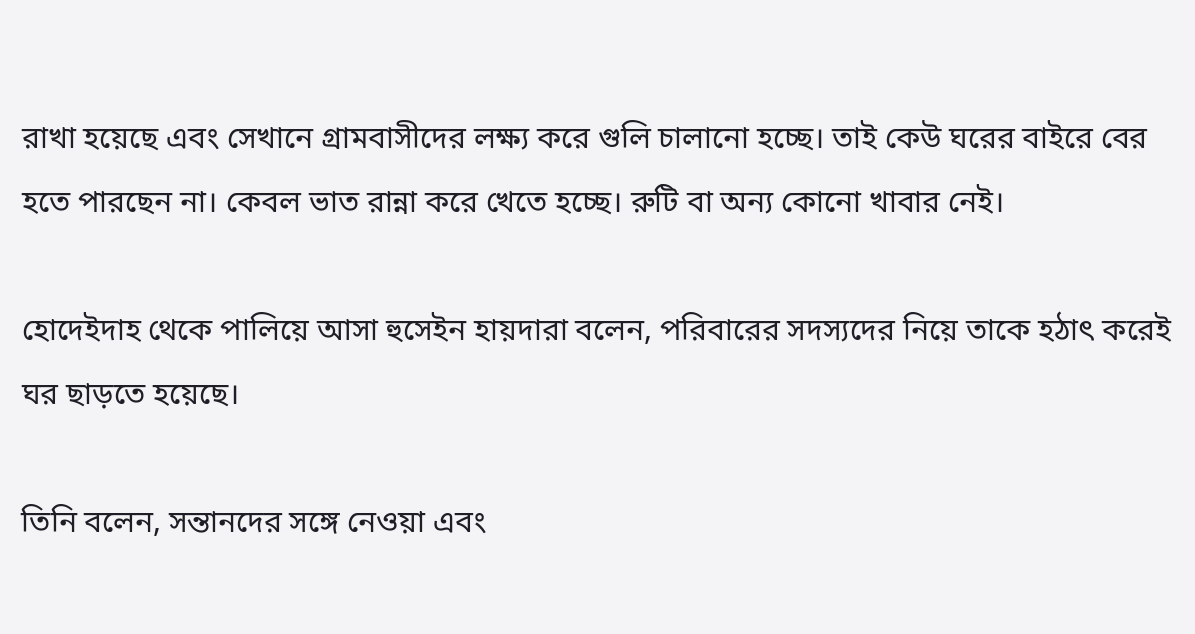রাখা হয়েছে এবং সেখানে গ্রামবাসীদের লক্ষ্য করে গুলি চালানো হচ্ছে। তাই কেউ ঘরের বাইরে বের হতে পারছেন না। কেবল ভাত রান্না করে খেতে হচ্ছে। রুটি বা অন্য কোনো খাবার নেই।

হোদেইদাহ থেকে পালিয়ে আসা হুসেইন হায়দারা বলেন, পরিবারের সদস্যদের নিয়ে তাকে হঠাৎ করেই ঘর ছাড়তে হয়েছে।

তিনি বলেন, সন্তানদের সঙ্গে নেওয়া এবং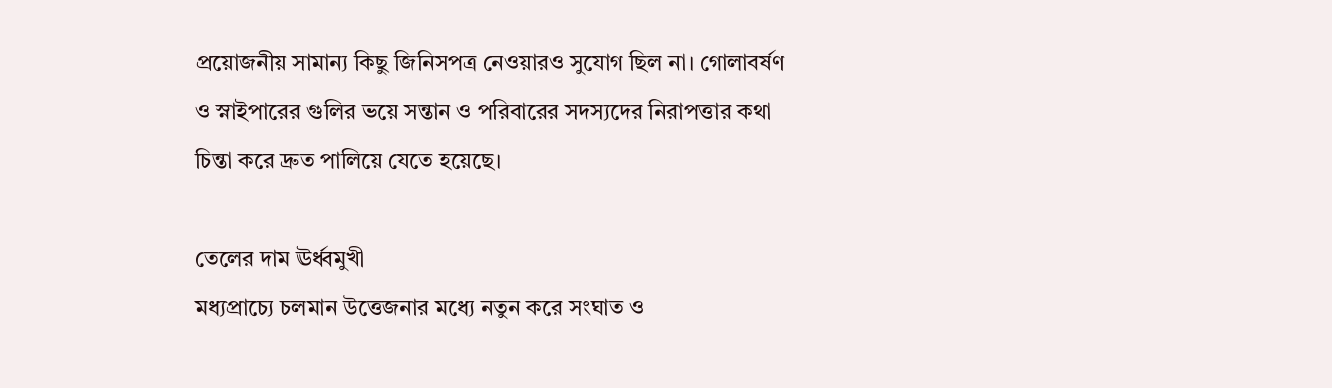প্রয়োজনীয় সামান্য কিছু জিনিসপত্র নেওয়ারও সুযোগ ছিল না। গোলাবর্ষণ ও স্নাইপারের গুলির ভয়ে সন্তান ও পরিবারের সদস্যদের নিরাপত্তার কথা চিন্তা করে দ্রুত পালিয়ে যেতে হয়েছে।

তেলের দাম ঊর্ধ্বমুখী
মধ্যপ্রাচ্যে চলমান উত্তেজনার মধ্যে নতুন করে সংঘাত ও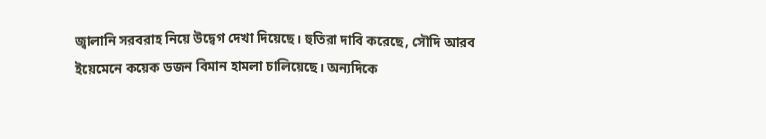জ্বালানি সরবরাহ নিয়ে উদ্বেগ দেখা দিয়েছে। হুতিরা দাবি করেছে, সৌদি আরব ইয়েমেনে কয়েক ডজন বিমান হামলা চালিয়েছে। অন্যদিকে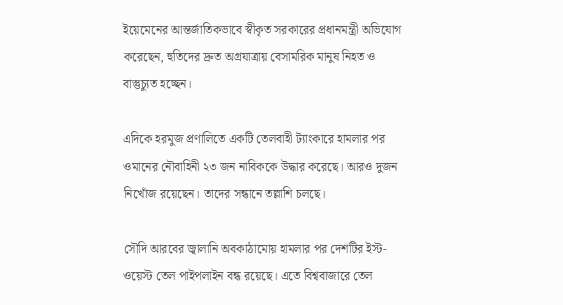ইয়েমেনের আন্তর্জাতিকভাবে স্বীকৃত সরকারের প্রধানমন্ত্রী অভিযোগ করেছেন, হুতিদের দ্রুত অগ্রযাত্রায় বেসামরিক মানুষ নিহত ও বাস্তুচ্যুত হচ্ছেন।

এদিকে হরমুজ প্রণালিতে একটি তেলবাহী ট্যাংকারে হামলার পর ওমানের নৌবাহিনী ২৩ জন নাবিককে উদ্ধার করেছে। আরও দুজন নিখোঁজ রয়েছেন। তাদের সন্ধানে তল্লাশি চলছে।

সৌদি আরবের জ্বালানি অবকাঠামোয় হামলার পর দেশটির ইস্ট-ওয়েস্ট তেল পাইপলাইন বন্ধ রয়েছে। এতে বিশ্ববাজারে তেল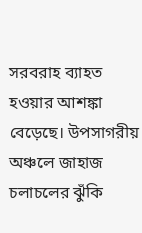সরবরাহ ব্যাহত হওয়ার আশঙ্কা বেড়েছে। উপসাগরীয় অঞ্চলে জাহাজ চলাচলের ঝুঁকি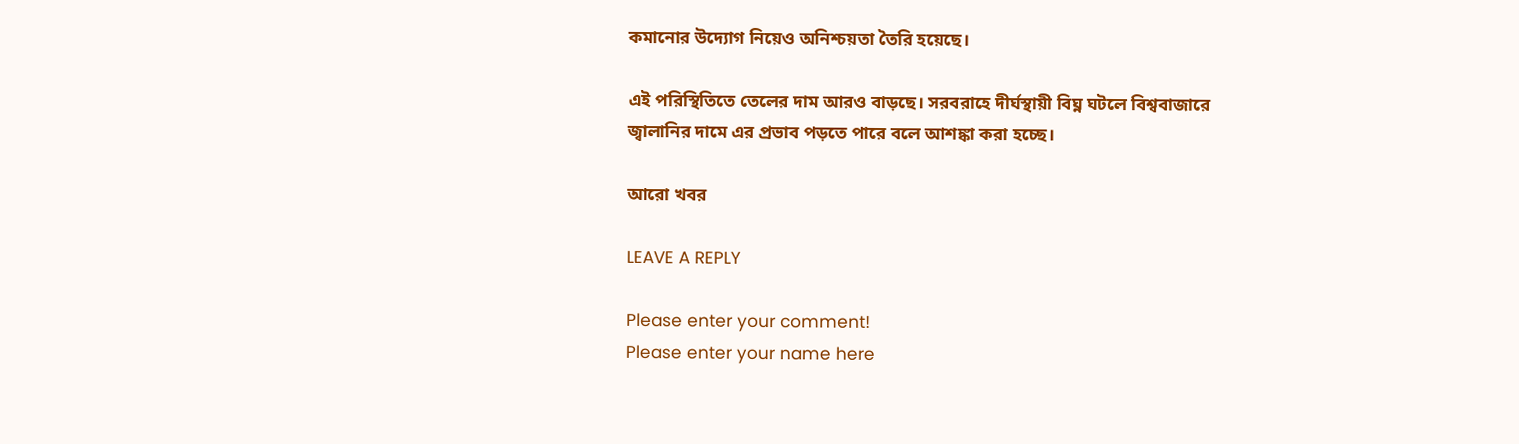কমানোর উদ্যোগ নিয়েও অনিশ্চয়তা তৈরি হয়েছে।

এই পরিস্থিতিতে তেলের দাম আরও বাড়ছে। সরবরাহে দীর্ঘস্থায়ী বিঘ্ন ঘটলে বিশ্ববাজারে জ্বালানির দামে এর প্রভাব পড়তে পারে বলে আশঙ্কা করা হচ্ছে।

আরো খবর

LEAVE A REPLY

Please enter your comment!
Please enter your name here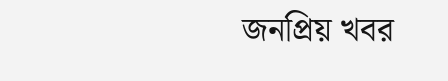জনপ্রিয় খবর